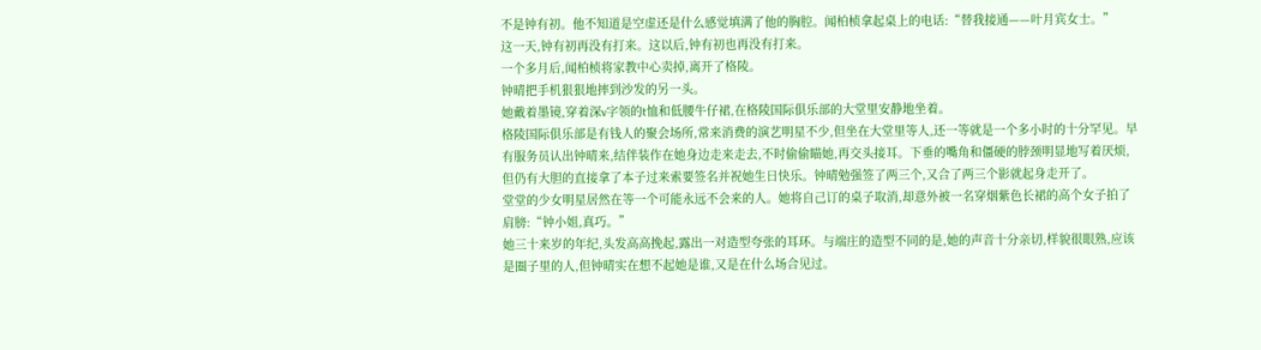不是钟有初。他不知道是空虚还是什么感觉填满了他的胸腔。闻柏桢拿起桌上的电话:“替我接通——叶月宾女士。”
这一天,钟有初再没有打来。这以后,钟有初也再没有打来。
一个多月后,闻柏桢将家教中心卖掉,离开了格陵。
钟晴把手机狠狠地摔到沙发的另一头。
她戴着墨镜,穿着深v字领的t恤和低腰牛仔裙,在格陵国际俱乐部的大堂里安静地坐着。
格陵国际俱乐部是有钱人的聚会场所,常来消费的演艺明星不少,但坐在大堂里等人,还一等就是一个多小时的十分罕见。早有服务员认出钟晴来,结伴装作在她身边走来走去,不时偷偷瞄她,再交头接耳。下垂的嘴角和僵硬的脖颈明显地写着厌烦,但仍有大胆的直接拿了本子过来索要签名并祝她生日快乐。钟晴勉强签了两三个,又合了两三个影就起身走开了。
堂堂的少女明星居然在等一个可能永远不会来的人。她将自己订的桌子取消,却意外被一名穿烟紫色长裙的高个女子拍了肩膀:“钟小姐,真巧。”
她三十来岁的年纪,头发高高挽起,露出一对造型夸张的耳环。与端庄的造型不同的是,她的声音十分亲切,样貌很眼熟,应该是圈子里的人,但钟晴实在想不起她是谁,又是在什么场合见过。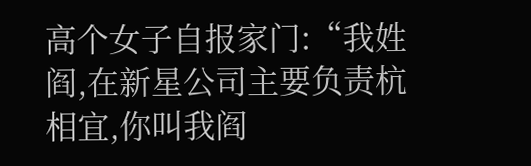高个女子自报家门:“我姓阎,在新星公司主要负责杭相宜,你叫我阎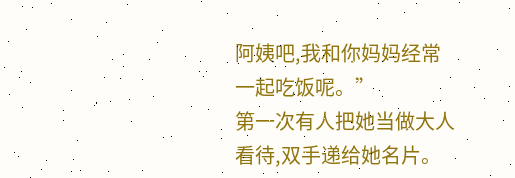阿姨吧,我和你妈妈经常一起吃饭呢。”
第一次有人把她当做大人看待,双手递给她名片。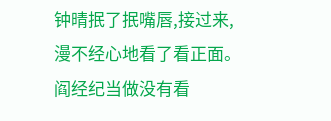钟晴抿了抿嘴唇,接过来,漫不经心地看了看正面。阎经纪当做没有看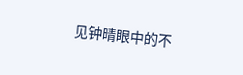见钟晴眼中的不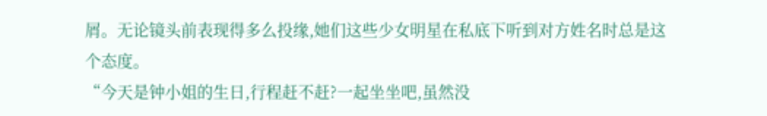屑。无论镜头前表现得多么投缘,她们这些少女明星在私底下听到对方姓名时总是这个态度。
“今天是钟小姐的生日,行程赶不赶?一起坐坐吧,虽然没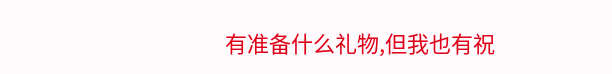有准备什么礼物,但我也有祝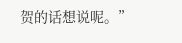贺的话想说呢。”